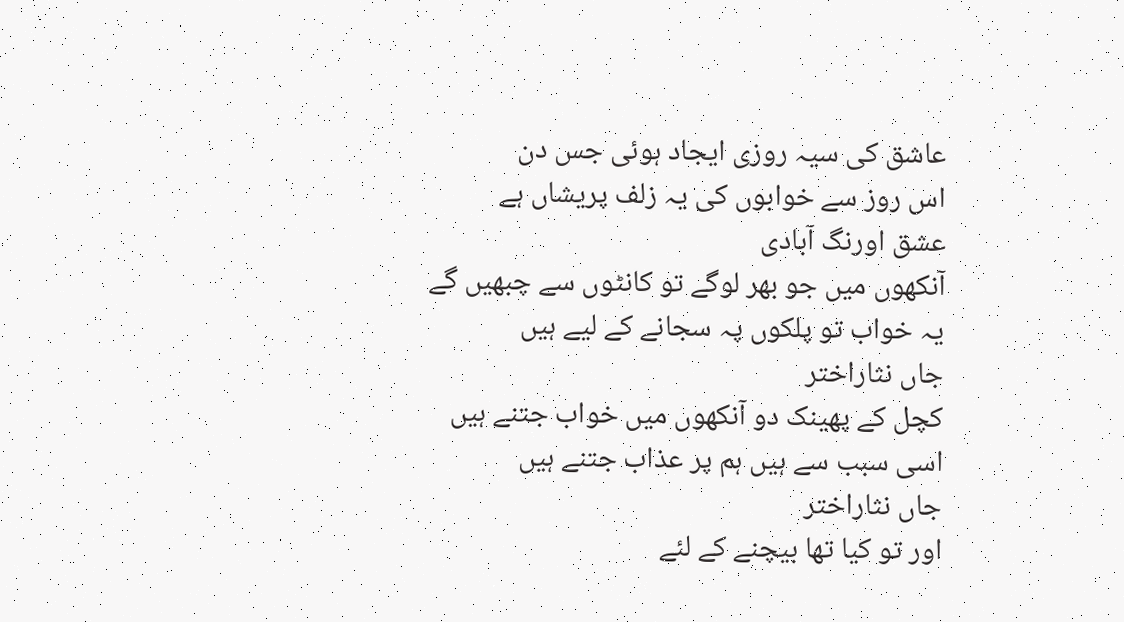عاشق کی سیہ روزی ایجاد ہوئی جس دن
اس روز سے خوابوں کی یہ زلف پریشاں ہے
عشق اورنگ آبادی
آنکھوں میں جو بھر لوگے تو کانٹوں سے چبھیں گے
یہ خواب تو پلکوں پہ سجانے کے لیے ہیں
جاں نثاراختر
کچل کے پھینک دو آنکھوں میں خواب جتنے ہیں
اسی سبب سے ہیں ہم پر عذاب جتنے ہیں
جاں نثاراختر
اور تو کیا تھا بیچنے کے لئے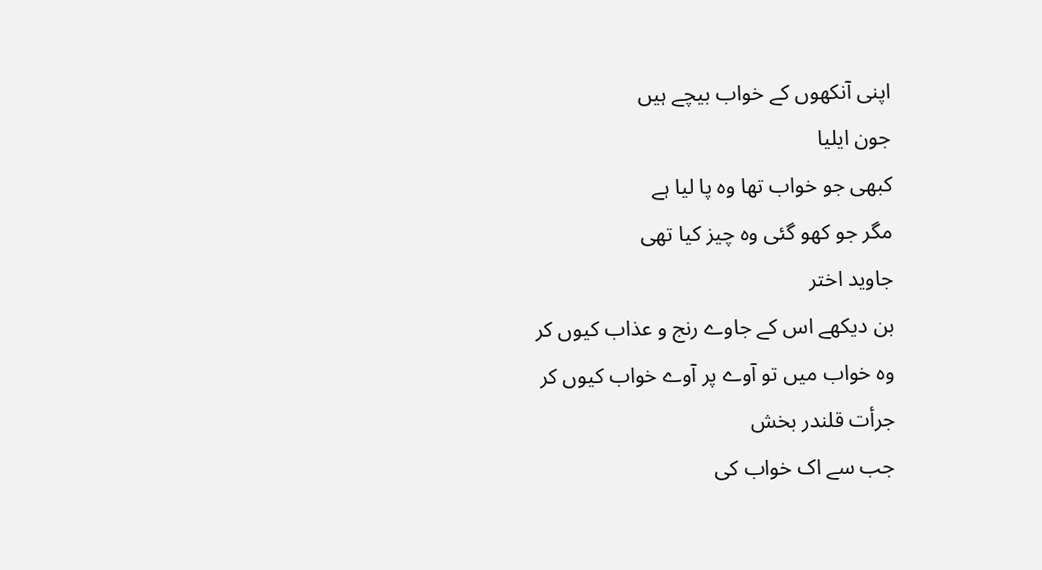اپنی آنکھوں کے خواب بیچے ہیں
جون ایلیا
کبھی جو خواب تھا وہ پا لیا ہے
مگر جو کھو گئی وہ چیز کیا تھی
جاوید اختر
بن دیکھے اس کے جاوے رنج و عذاب کیوں کر
وہ خواب میں تو آوے پر آوے خواب کیوں کر
جرأت قلندر بخش
جب سے اک خواب کی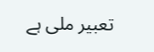تعبیر ملی ہے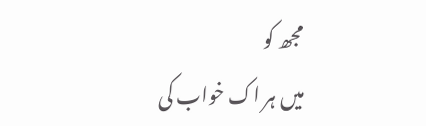مجھ کو
میں ہر اک خواب کی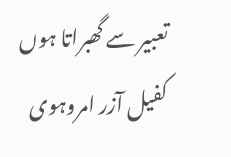تعبیر سے گھبراتا ہوں
کفیل آزر امروہوی